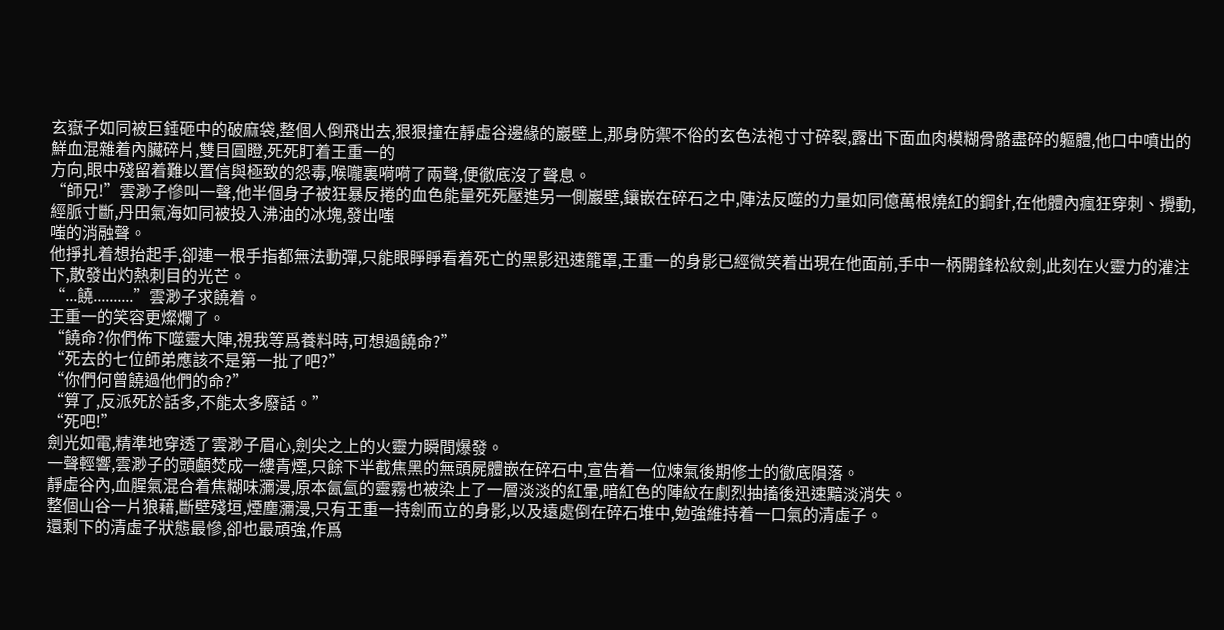玄嶽子如同被巨錘砸中的破麻袋,整個人倒飛出去,狠狠撞在靜虛谷邊緣的巖壁上,那身防禦不俗的玄色法袍寸寸碎裂,露出下面血肉模糊骨骼盡碎的軀體,他口中噴出的鮮血混雜着內臟碎片,雙目圓瞪,死死盯着王重一的
方向,眼中殘留着難以置信與極致的怨毒,喉嚨裏嗬嗬了兩聲,便徹底沒了聲息。
“師兄!”雲渺子慘叫一聲,他半個身子被狂暴反捲的血色能量死死壓進另一側巖壁,鑲嵌在碎石之中,陣法反噬的力量如同億萬根燒紅的鋼針,在他體內瘋狂穿刺、攪動,經脈寸斷,丹田氣海如同被投入沸油的冰塊,發出嗤
嗤的消融聲。
他掙扎着想抬起手,卻連一根手指都無法動彈,只能眼睜睜看着死亡的黑影迅速籠罩,王重一的身影已經微笑着出現在他面前,手中一柄開鋒松紋劍,此刻在火靈力的灌注下,散發出灼熱刺目的光芒。
“...饒..........”雲渺子求饒着。
王重一的笑容更燦爛了。
“饒命?你們佈下噬靈大陣,視我等爲養料時,可想過饒命?”
“死去的七位師弟應該不是第一批了吧?”
“你們何曾饒過他們的命?”
“算了,反派死於話多,不能太多廢話。”
“死吧!”
劍光如電,精準地穿透了雲渺子眉心,劍尖之上的火靈力瞬間爆發。
一聲輕響,雲渺子的頭顱焚成一縷青煙,只餘下半截焦黑的無頭屍體嵌在碎石中,宣告着一位煉氣後期修士的徹底隕落。
靜虛谷內,血腥氣混合着焦糊味瀰漫,原本氤氳的靈霧也被染上了一層淡淡的紅暈,暗紅色的陣紋在劇烈抽搐後迅速黯淡消失。
整個山谷一片狼藉,斷壁殘垣,煙塵瀰漫,只有王重一持劍而立的身影,以及遠處倒在碎石堆中,勉強維持着一口氣的清虛子。
還剩下的清虛子狀態最慘,卻也最頑強,作爲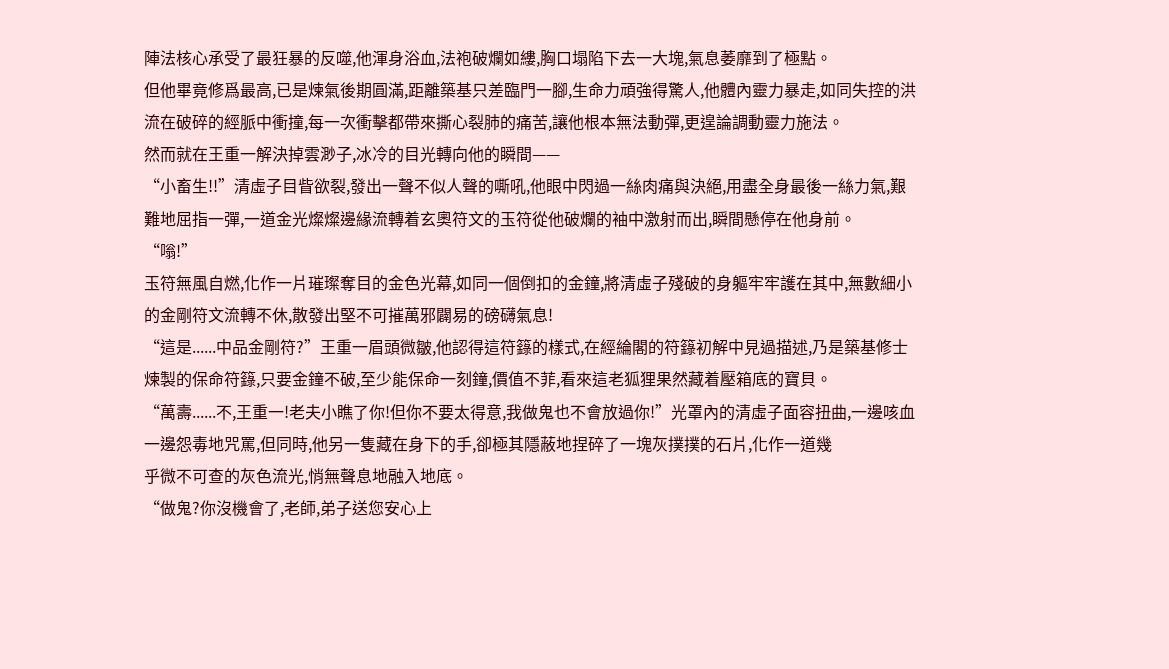陣法核心承受了最狂暴的反噬,他渾身浴血,法袍破爛如縷,胸口塌陷下去一大塊,氣息萎靡到了極點。
但他畢竟修爲最高,已是煉氣後期圓滿,距離築基只差臨門一腳,生命力頑強得驚人,他體內靈力暴走,如同失控的洪流在破碎的經脈中衝撞,每一次衝擊都帶來撕心裂肺的痛苦,讓他根本無法動彈,更遑論調動靈力施法。
然而就在王重一解決掉雲渺子,冰冷的目光轉向他的瞬間——
“小畜生!!”清虛子目眥欲裂,發出一聲不似人聲的嘶吼,他眼中閃過一絲肉痛與決絕,用盡全身最後一絲力氣,艱難地屈指一彈,一道金光燦燦邊緣流轉着玄奧符文的玉符從他破爛的袖中激射而出,瞬間懸停在他身前。
“嗡!”
玉符無風自燃,化作一片璀璨奪目的金色光幕,如同一個倒扣的金鐘,將清虛子殘破的身軀牢牢護在其中,無數細小的金剛符文流轉不休,散發出堅不可摧萬邪闢易的磅礴氣息!
“這是......中品金剛符?”王重一眉頭微皺,他認得這符籙的樣式,在經綸閣的符籙初解中見過描述,乃是築基修士煉製的保命符籙,只要金鐘不破,至少能保命一刻鐘,價值不菲,看來這老狐狸果然藏着壓箱底的寶貝。
“萬壽......不,王重一!老夫小瞧了你!但你不要太得意,我做鬼也不會放過你!”光罩內的清虛子面容扭曲,一邊咳血一邊怨毒地咒罵,但同時,他另一隻藏在身下的手,卻極其隱蔽地捏碎了一塊灰撲撲的石片,化作一道幾
乎微不可查的灰色流光,悄無聲息地融入地底。
“做鬼?你沒機會了,老師,弟子送您安心上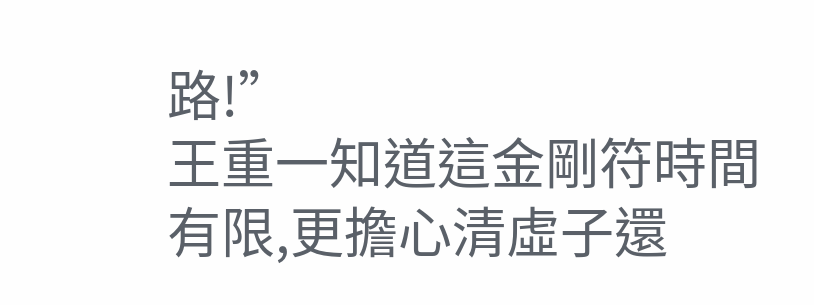路!”
王重一知道這金剛符時間有限,更擔心清虛子還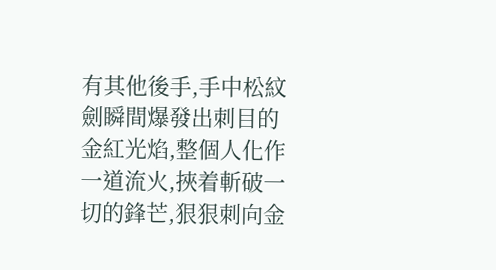有其他後手,手中松紋劍瞬間爆發出刺目的金紅光焰,整個人化作一道流火,挾着斬破一切的鋒芒,狠狠刺向金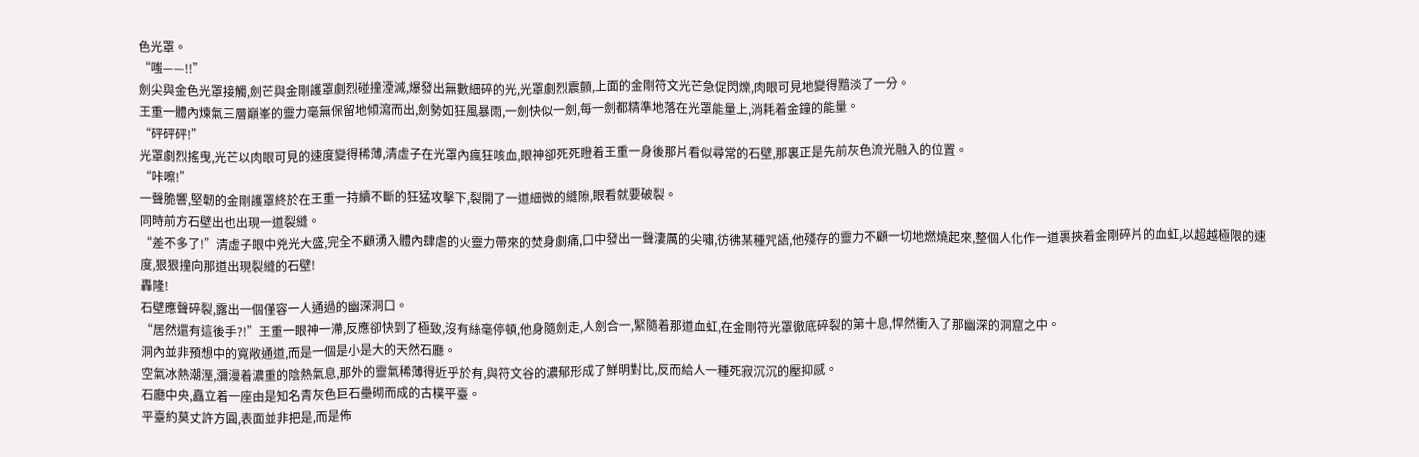色光罩。
“嗤——!!”
劍尖與金色光罩接觸,劍芒與金剛護罩劇烈碰撞湮滅,爆發出無數細碎的光,光罩劇烈震顫,上面的金剛符文光芒急促閃爍,肉眼可見地變得黯淡了一分。
王重一體內煉氣三層巔峯的靈力毫無保留地傾瀉而出,劍勢如狂風暴雨,一劍快似一劍,每一劍都精準地落在光罩能量上,消耗着金鐘的能量。
“砰砰砰!”
光罩劇烈搖曳,光芒以肉眼可見的速度變得稀薄,清虛子在光罩內瘋狂咳血,眼神卻死死瞪着王重一身後那片看似尋常的石壁,那裏正是先前灰色流光融入的位置。
“咔嚓!”
一聲脆響,堅韌的金剛護罩終於在王重一持續不斷的狂猛攻擊下,裂開了一道細微的縫隙,眼看就要破裂。
同時前方石壁出也出現一道裂縫。
“差不多了!”清虛子眼中兇光大盛,完全不顧湧入體內肆虐的火靈力帶來的焚身劇痛,口中發出一聲淒厲的尖嘯,彷彿某種咒語,他殘存的靈力不顧一切地燃燒起來,整個人化作一道裹挾着金剛碎片的血虹,以超越極限的速
度,狠狠撞向那道出現裂縫的石壁!
轟隆!
石壁應聲碎裂,露出一個僅容一人通過的幽深洞口。
“居然還有這後手?!”王重一眼神一滯,反應卻快到了極致,沒有絲毫停頓,他身隨劍走,人劍合一,緊隨着那道血虹,在金剛符光罩徹底碎裂的第十息,悍然衝入了那幽深的洞窟之中。
洞內並非預想中的寬敞通道,而是一個是小是大的天然石廳。
空氣冰熱潮溼,瀰漫着濃重的陰熱氣息,那外的靈氣稀薄得近乎於有,與符文谷的濃郁形成了鮮明對比,反而給人一種死寂沉沉的壓抑感。
石廳中央,矗立着一座由是知名青灰色巨石壘砌而成的古樸平臺。
平臺約莫丈許方圓,表面並非把是,而是佈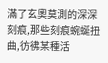滿了玄奧莫測的深深刻痕,那些刻痕蜿蜒扭曲,彷彿某種活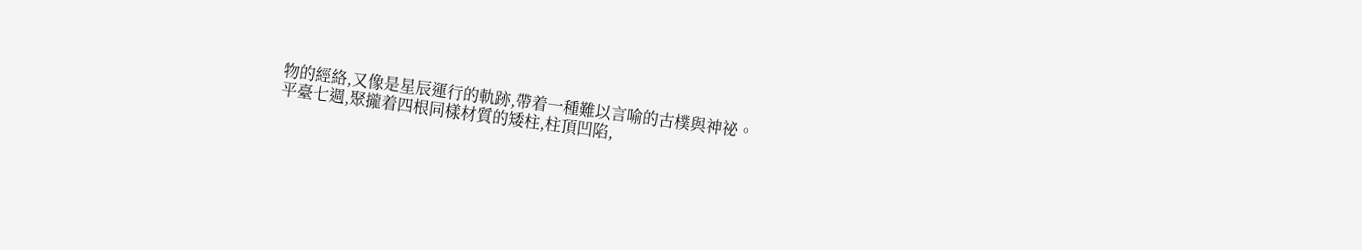物的經絡,又像是星辰運行的軌跡,帶着一種難以言喻的古樸與神祕。
平臺七週,聚攏着四根同樣材質的矮柱,柱頂凹陷,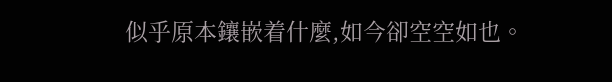似乎原本鑲嵌着什麼,如今卻空空如也。